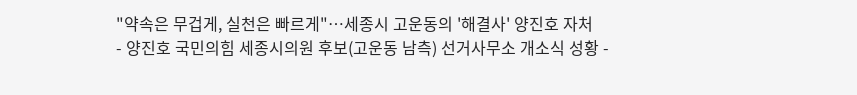"약속은 무겁게, 실천은 빠르게"…세종시 고운동의 '해결사' 양진호 자처
- 양진호 국민의힘 세종시의원 후보(고운동 남측) 선거사무소 개소식 성황 -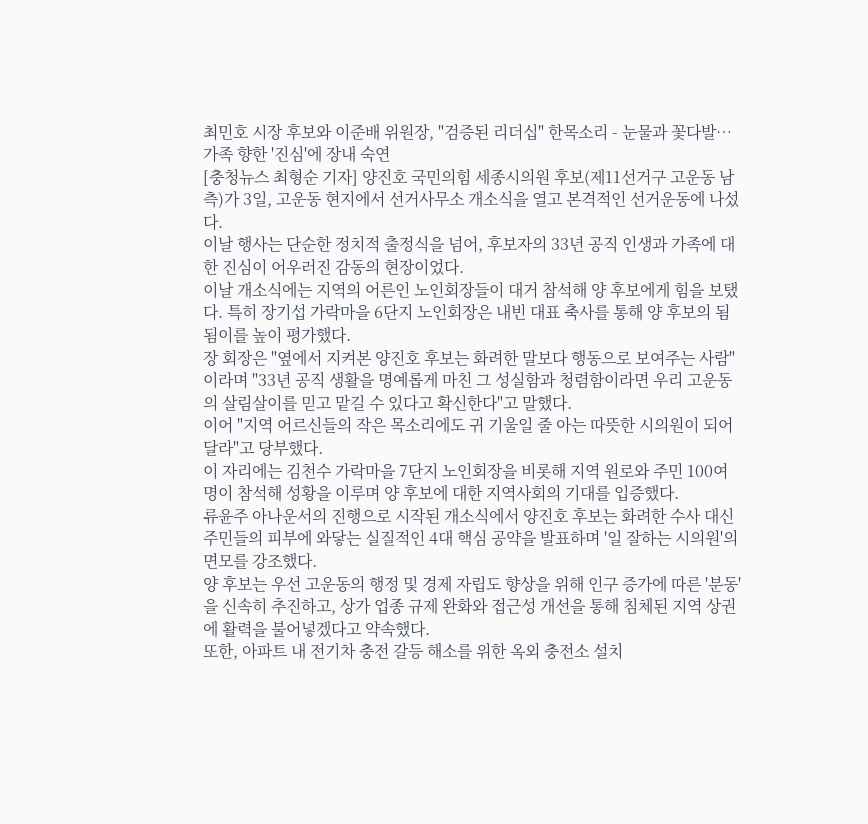최민호 시장 후보와 이준배 위원장, "검증된 리더십" 한목소리 - 눈물과 꽃다발… 가족 향한 '진심'에 장내 숙연
[충청뉴스 최형순 기자] 양진호 국민의힘 세종시의원 후보(제11선거구 고운동 남측)가 3일, 고운동 현지에서 선거사무소 개소식을 열고 본격적인 선거운동에 나섰다.
이날 행사는 단순한 정치적 출정식을 넘어, 후보자의 33년 공직 인생과 가족에 대한 진심이 어우러진 감동의 현장이었다.
이날 개소식에는 지역의 어른인 노인회장들이 대거 참석해 양 후보에게 힘을 보탰다. 특히 장기섭 가락마을 6단지 노인회장은 내빈 대표 축사를 통해 양 후보의 됨됨이를 높이 평가했다.
장 회장은 "옆에서 지켜본 양진호 후보는 화려한 말보다 행동으로 보여주는 사람"이라며 "33년 공직 생활을 명예롭게 마친 그 성실함과 청렴함이라면 우리 고운동의 살림살이를 믿고 맡길 수 있다고 확신한다"고 말했다.
이어 "지역 어르신들의 작은 목소리에도 귀 기울일 줄 아는 따뜻한 시의원이 되어달라"고 당부했다.
이 자리에는 김천수 가락마을 7단지 노인회장을 비롯해 지역 원로와 주민 100여 명이 참석해 성황을 이루며 양 후보에 대한 지역사회의 기대를 입증했다.
류윤주 아나운서의 진행으로 시작된 개소식에서 양진호 후보는 화려한 수사 대신 주민들의 피부에 와닿는 실질적인 4대 핵심 공약을 발표하며 '일 잘하는 시의원'의 면모를 강조했다.
양 후보는 우선 고운동의 행정 및 경제 자립도 향상을 위해 인구 증가에 따른 '분동'을 신속히 추진하고, 상가 업종 규제 완화와 접근성 개선을 통해 침체된 지역 상권에 활력을 불어넣겠다고 약속했다.
또한, 아파트 내 전기차 충전 갈등 해소를 위한 옥외 충전소 설치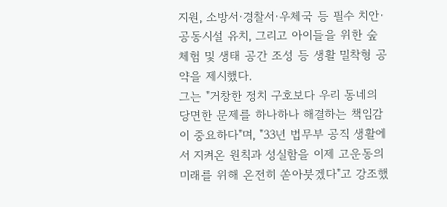지원, 소방서·경찰서·우체국 등 필수 치안·공동시설 유치, 그리고 아이들을 위한 숲 체험 및 생태 공간 조성 등 생활 밀착형 공약을 제시했다.
그는 "거창한 정치 구호보다 우리 동네의 당면한 문제를 하나하나 해결하는 책임감이 중요하다"며, "33년 법무부 공직 생활에서 지켜온 원칙과 성실함을 이제 고운동의 미래를 위해 온전히 쏟아붓겠다"고 강조했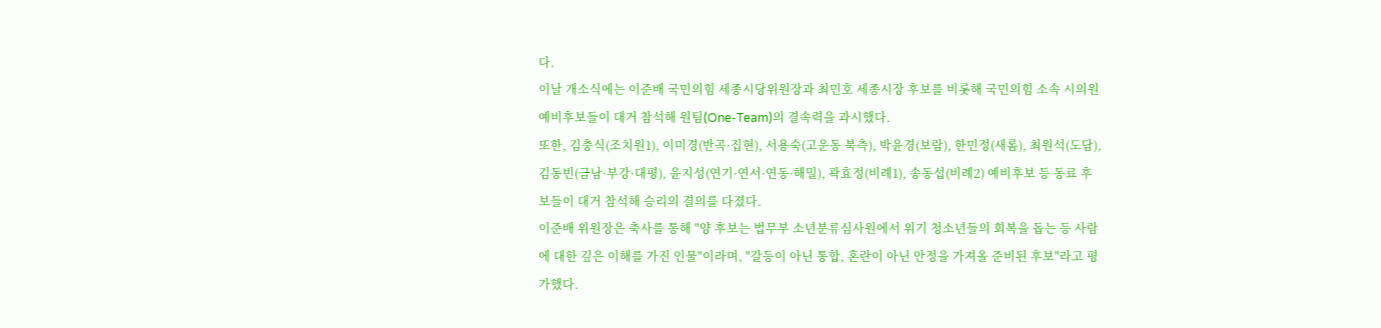다.
이날 개소식에는 이준배 국민의힘 세종시당위원장과 최민호 세종시장 후보를 비롯해 국민의힘 소속 시의원 예비후보들이 대거 참석해 원팀(One-Team)의 결속력을 과시했다.
또한, 김충식(조치원1), 이미경(반곡·집현), 서용숙(고운동 북측), 박윤경(보람), 한민정(새롬), 최원석(도담), 김동빈(금남·부강·대평), 윤지성(연기·연서·연동·해밀), 곽효정(비례1), 송동섭(비례2) 예비후보 등 동료 후보들이 대거 참석해 승리의 결의를 다졌다.
이준배 위원장은 축사를 통해 "양 후보는 법무부 소년분류심사원에서 위기 청소년들의 회복을 돕는 등 사람에 대한 깊은 이해를 가진 인물"이라며, "갈등이 아닌 통합, 혼란이 아닌 안정을 가져올 준비된 후보"라고 평가했다.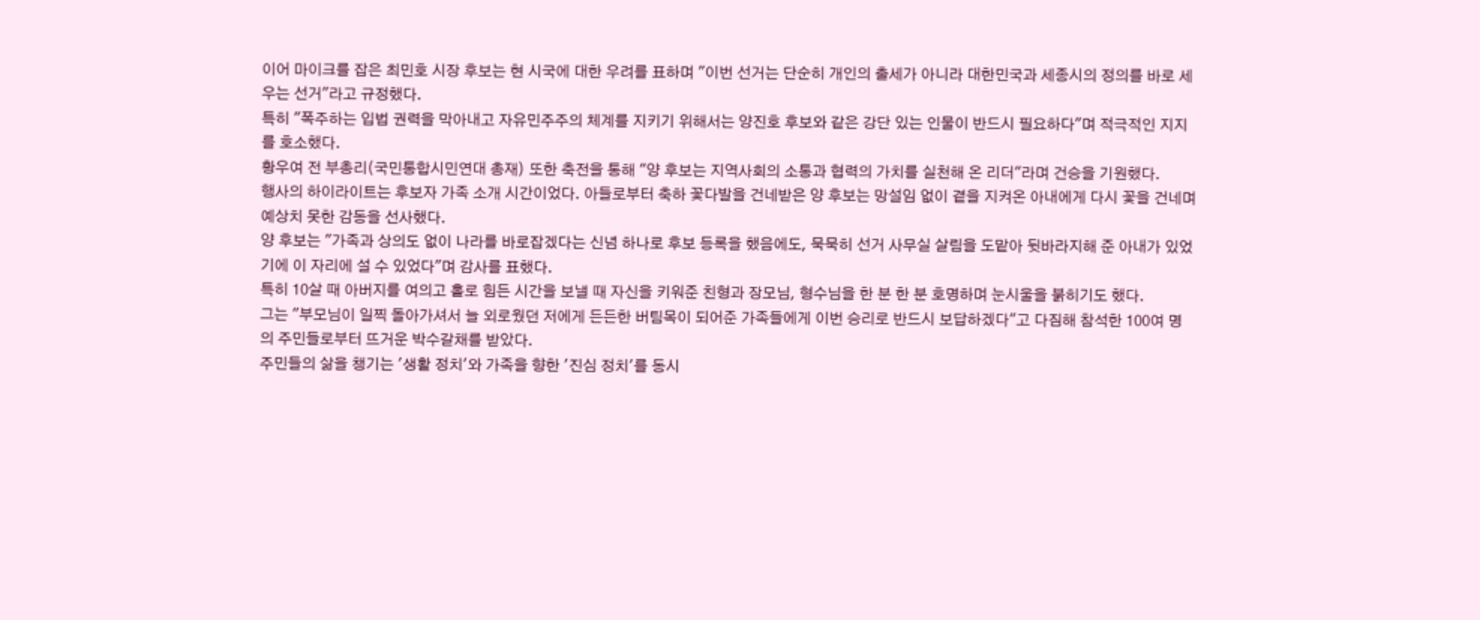이어 마이크를 잡은 최민호 시장 후보는 현 시국에 대한 우려를 표하며 "이번 선거는 단순히 개인의 출세가 아니라 대한민국과 세종시의 정의를 바로 세우는 선거"라고 규정했다.
특히 "폭주하는 입법 권력을 막아내고 자유민주주의 체계를 지키기 위해서는 양진호 후보와 같은 강단 있는 인물이 반드시 필요하다"며 적극적인 지지를 호소했다.
황우여 전 부총리(국민통합시민연대 총재) 또한 축전을 통해 "양 후보는 지역사회의 소통과 협력의 가치를 실천해 온 리더"라며 건승을 기원했다.
행사의 하이라이트는 후보자 가족 소개 시간이었다. 아들로부터 축하 꽃다발을 건네받은 양 후보는 망설임 없이 곁을 지켜온 아내에게 다시 꽃을 건네며 예상치 못한 감동을 선사했다.
양 후보는 "가족과 상의도 없이 나라를 바로잡겠다는 신념 하나로 후보 등록을 했음에도, 묵묵히 선거 사무실 살림을 도맡아 뒷바라지해 준 아내가 있었기에 이 자리에 설 수 있었다"며 감사를 표했다.
특히 10살 때 아버지를 여의고 홀로 힘든 시간을 보낼 때 자신을 키워준 친형과 장모님, 형수님을 한 분 한 분 호명하며 눈시울을 붉히기도 했다.
그는 "부모님이 일찍 돌아가셔서 늘 외로웠던 저에게 든든한 버팀목이 되어준 가족들에게 이번 승리로 반드시 보답하겠다"고 다짐해 참석한 100여 명의 주민들로부터 뜨거운 박수갈채를 받았다.
주민들의 삶을 챙기는 '생활 정치'와 가족을 향한 '진심 정치'를 동시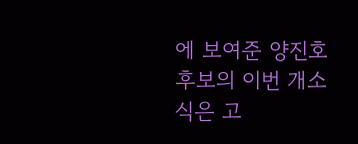에 보여준 양진호 후보의 이번 개소식은 고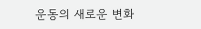운동의 새로운 변화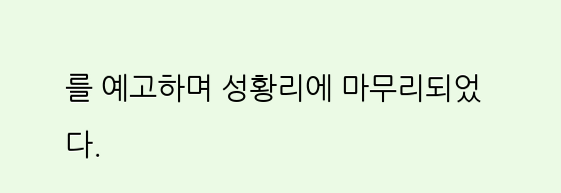를 예고하며 성황리에 마무리되었다.